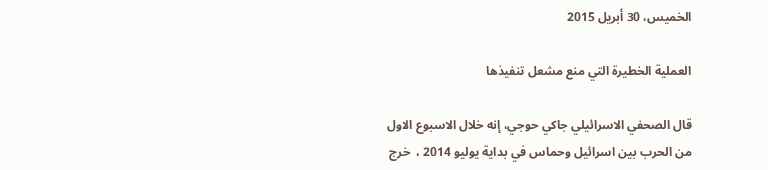الخميس، 30 أبريل 2015

العملية الخطيرة التي منع مشعل تنفيذها

قال الصحفي الاسرائيلي جاكي حوجي، إنه خلال الاسبوع الاول من الحرب بين اسرائيل وحماس في بداية يوليو 2014 ،  خرج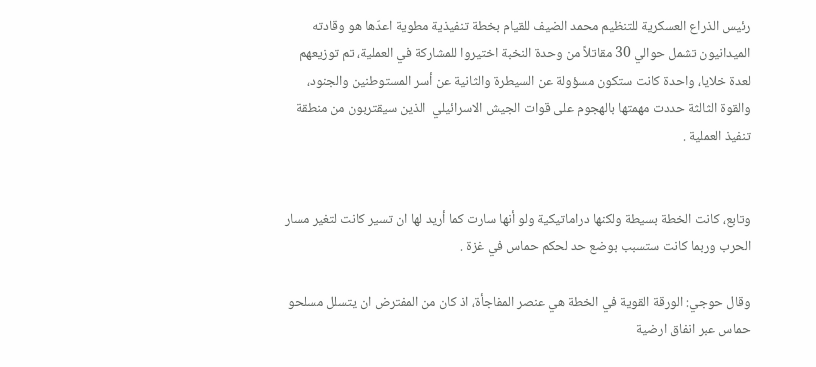رئيس الذراع العسكرية للتنظيم محمد الضيف للقيام بخطة تنفيذية مطوية اعدّها هو وقادته الميدانيون تشمل حوالي 30 مقاتلاً من وحدة النخبة اختيروا للمشاركة في العملية، تم توزيعهم لعدة خلايا، واحدة كانت ستكون مسؤولة عن السيطرة والثانية عن أسر المستوطنين والجنود، والقوة الثالثة حددت مهمتها بالهجوم على قوات الجيش الاسرائيلي  الذين سيقتربون من منطقة تنفيذ العملية .


وتابع، كانت الخطة بسيطة ولكنها دراماتيكية ولو أنها سارت كما أريد لها ان تسير كانت لتغير مسار الحرب وربما كانت ستسبب بوضع حد لحكم حماس في غزة .

وقال حوجي: الورقة القوية في الخطة هي عنصر المفاجأة، اذ كان من المفترض ان يتسلل مسلحو حماس عبر انفاق ارضية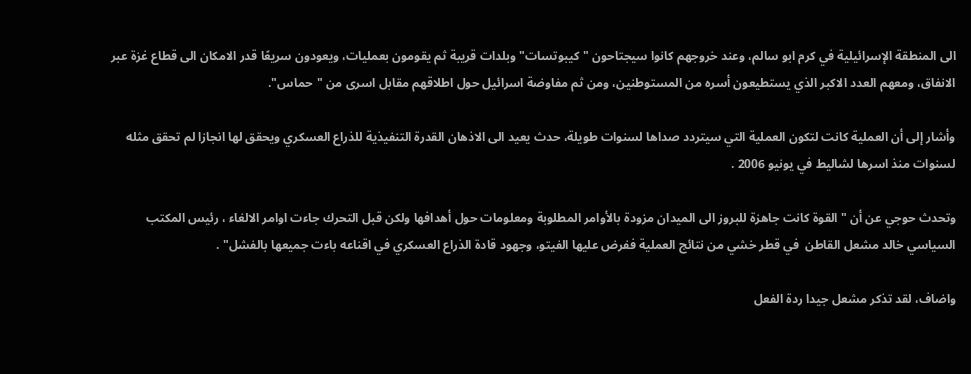الى المنطقة الإسرائيلية في كرم ابو سالم، وعند خروجهم كانوا سيجتاحون "كيبوتسات" وبلدات قريبة ثم يقومون بعمليات، ويعودون سريعًا قدر الامكان الى قطاع غزة عبر الانفاق، ومعهم العدد الاكبر الذي يستطيعون أسره من المستوطنين، ومن ثم مفاوضة اسرائيل حول اطلاقهم مقابل اسرى من "حماس".

وأشار إلى أن العملية كانت لتكون العملية التي سيتردد صداها لسنوات طويلة، حدث يعيد الى الاذهان القدرة التنفيذية للذراع العسكري ويحقق لها انجازا لم تحقق مثله لسنوات منذ اسرها لشاليط في يونيو 2006 .

وتحدث حوجي عن أن "القوة كانت جاهزة للبروز الى الميدان مزودة بالأوامر المطلوبة ومعلومات حول أهدافها ولكن قبل التحرك جاءت اوامر الالغاء ، رئيس المكتب السياسي خالد مشعل القاطن  في قطر خشي من نتائج العملية ففرض عليها الفيتو، وجهود قادة الذراع العسكري في اقناعه باءت جميعها بالفشل" .

واضاف، لقد تذكر مشعل جيدا ردة الفعل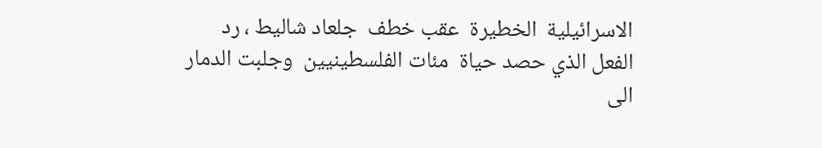الاسرائيلية  الخطيرة  عقب خطف  جلعاد شاليط ، رد الفعل الذي حصد حياة  مئات الفلسطينيين  وجلبت الدمار الى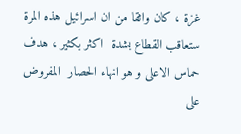غزة ، كان واثقا من ان اسرائيل هذه المرة ستعاقب القطاع بشدة  اكثر بكثير ، هدف حماس الاعلى و هو انهاء الحصار  المفروض على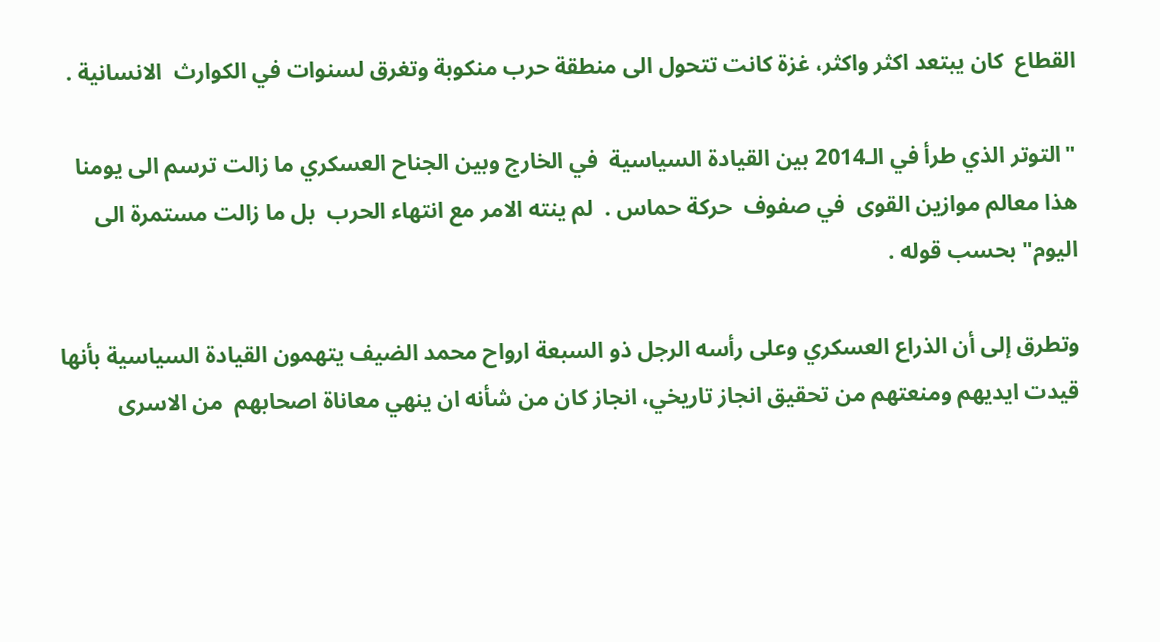القطاع  كان يبتعد اكثر واكثر، غزة كانت تتحول الى منطقة حرب منكوبة وتغرق لسنوات في الكوارث  الانسانية .

"التوتر الذي طرأ في الـ2014 بين القيادة السياسية  في الخارج وبين الجناح العسكري ما زالت ترسم الى يومنا هذا معالم موازين القوى  في صفوف  حركة حماس .  لم ينته الامر مع انتهاء الحرب  بل ما زالت مستمرة الى اليوم" بحسب قوله .

وتطرق إلى أن الذراع العسكري وعلى رأسه الرجل ذو السبعة ارواح محمد الضيف يتهمون القيادة السياسية بأنها قيدت ايديهم ومنعتهم من تحقيق انجاز تاريخي، انجاز كان من شأنه ان ينهي معاناة اصحابهم  من الاسرى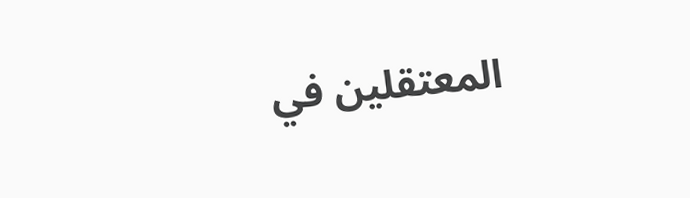المعتقلين في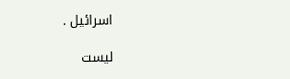اسرائيل .

ليست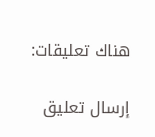هناك تعليقات:

إرسال تعليق